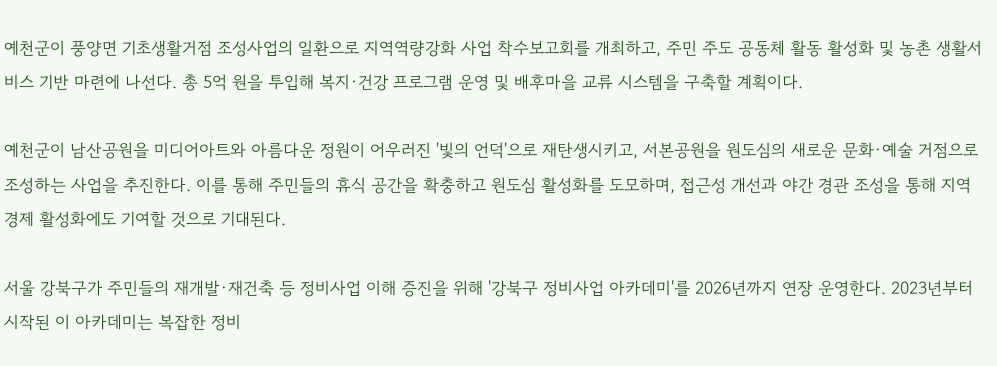예천군이 풍양면 기초생활거점 조성사업의 일환으로 지역역량강화 사업 착수보고회를 개최하고, 주민 주도 공동체 활동 활성화 및 농촌 생활서비스 기반 마련에 나선다. 총 5억 원을 투입해 복지·건강 프로그램 운영 및 배후마을 교류 시스템을 구축할 계획이다.

예천군이 남산공원을 미디어아트와 아름다운 정원이 어우러진 '빛의 언덕'으로 재탄생시키고, 서본공원을 원도심의 새로운 문화·예술 거점으로 조성하는 사업을 추진한다. 이를 통해 주민들의 휴식 공간을 확충하고 원도심 활성화를 도모하며, 접근성 개선과 야간 경관 조성을 통해 지역 경제 활성화에도 기여할 것으로 기대된다.

서울 강북구가 주민들의 재개발·재건축 등 정비사업 이해 증진을 위해 '강북구 정비사업 아카데미'를 2026년까지 연장 운영한다. 2023년부터 시작된 이 아카데미는 복잡한 정비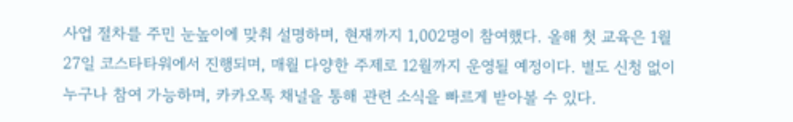사업 절차를 주민 눈높이에 맞춰 설명하며, 현재까지 1,002명이 참여했다. 올해 첫 교육은 1월 27일 코스타타워에서 진행되며, 매월 다양한 주제로 12월까지 운영될 예정이다. 별도 신청 없이 누구나 참여 가능하며, 카카오톡 채널을 통해 관련 소식을 빠르게 받아볼 수 있다.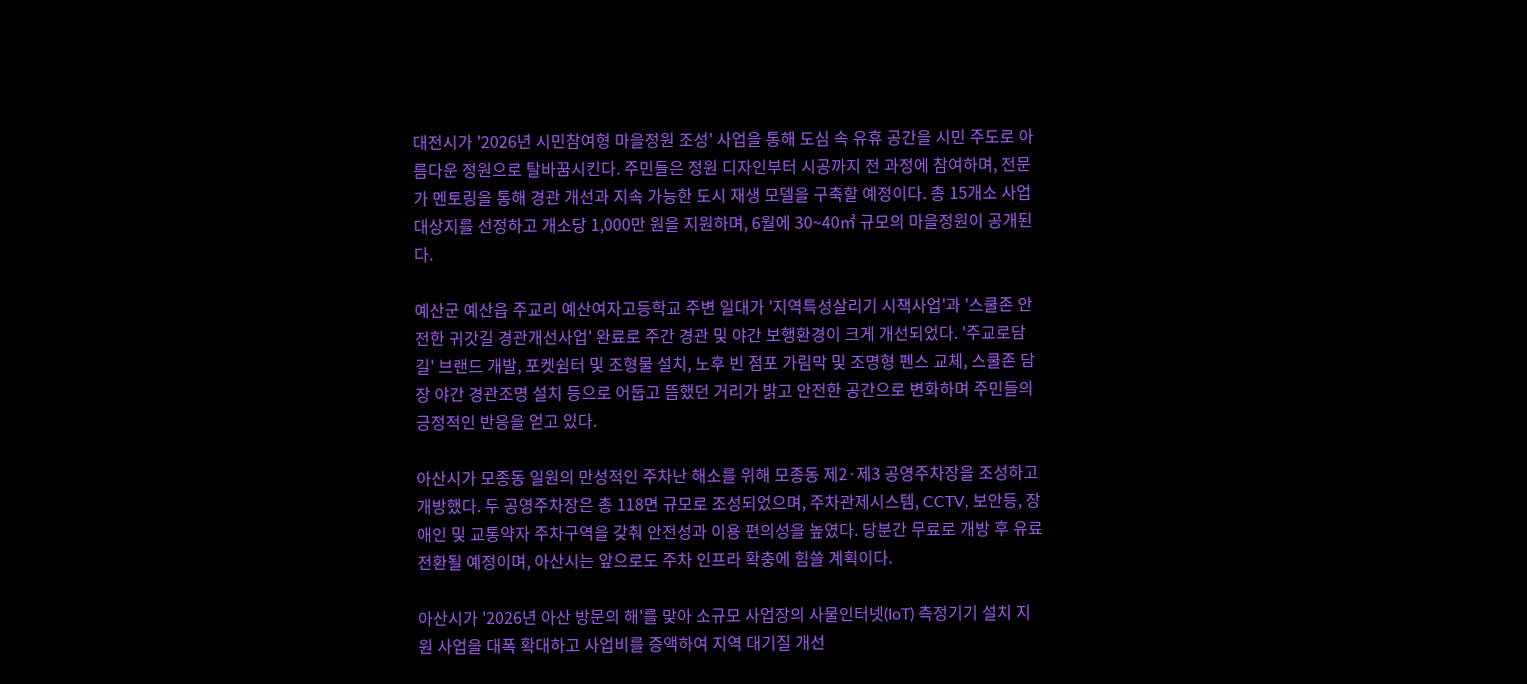대전시가 '2026년 시민참여형 마을정원 조성' 사업을 통해 도심 속 유휴 공간을 시민 주도로 아름다운 정원으로 탈바꿈시킨다. 주민들은 정원 디자인부터 시공까지 전 과정에 참여하며, 전문가 멘토링을 통해 경관 개선과 지속 가능한 도시 재생 모델을 구축할 예정이다. 총 15개소 사업 대상지를 선정하고 개소당 1,000만 원을 지원하며, 6월에 30~40㎡ 규모의 마을정원이 공개된다.

예산군 예산읍 주교리 예산여자고등학교 주변 일대가 '지역특성살리기 시책사업'과 '스쿨존 안전한 귀갓길 경관개선사업' 완료로 주간 경관 및 야간 보행환경이 크게 개선되었다. '주교로담길' 브랜드 개발, 포켓쉼터 및 조형물 설치, 노후 빈 점포 가림막 및 조명형 펜스 교체, 스쿨존 담장 야간 경관조명 설치 등으로 어둡고 뜸했던 거리가 밝고 안전한 공간으로 변화하며 주민들의 긍정적인 반응을 얻고 있다.

아산시가 모종동 일원의 만성적인 주차난 해소를 위해 모종동 제2·제3 공영주차장을 조성하고 개방했다. 두 공영주차장은 총 118면 규모로 조성되었으며, 주차관제시스템, CCTV, 보안등, 장애인 및 교통약자 주차구역을 갖춰 안전성과 이용 편의성을 높였다. 당분간 무료로 개방 후 유료 전환될 예정이며, 아산시는 앞으로도 주차 인프라 확충에 힘쓸 계획이다.

아산시가 '2026년 아산 방문의 해'를 맞아 소규모 사업장의 사물인터넷(IoT) 측정기기 설치 지원 사업을 대폭 확대하고 사업비를 증액하여 지역 대기질 개선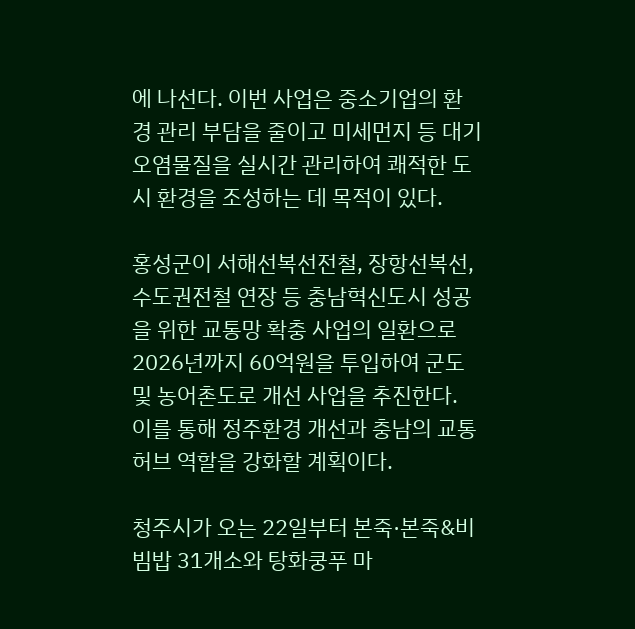에 나선다. 이번 사업은 중소기업의 환경 관리 부담을 줄이고 미세먼지 등 대기오염물질을 실시간 관리하여 쾌적한 도시 환경을 조성하는 데 목적이 있다.

홍성군이 서해선복선전철, 장항선복선, 수도권전철 연장 등 충남혁신도시 성공을 위한 교통망 확충 사업의 일환으로 2026년까지 60억원을 투입하여 군도 및 농어촌도로 개선 사업을 추진한다. 이를 통해 정주환경 개선과 충남의 교통 허브 역할을 강화할 계획이다.

청주시가 오는 22일부터 본죽·본죽&비빔밥 31개소와 탕화쿵푸 마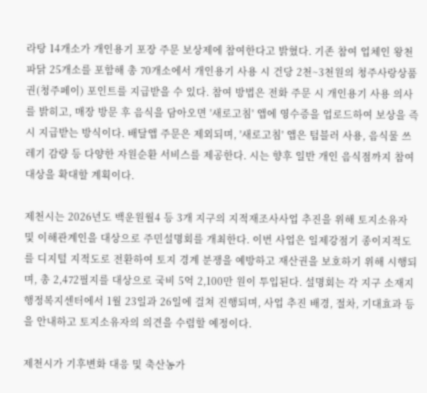라탕 14개소가 개인용기 포장 주문 보상제에 참여한다고 밝혔다. 기존 참여 업체인 왕천파닭 25개소를 포함해 총 70개소에서 개인용기 사용 시 건당 2천~3천원의 청주사랑상품권(청주페이) 포인트를 지급받을 수 있다. 참여 방법은 전화 주문 시 개인용기 사용 의사를 밝히고, 매장 방문 후 음식을 담아오면 '새로고침' 앱에 영수증을 업로드하여 보상을 즉시 지급받는 방식이다. 배달앱 주문은 제외되며, '새로고침' 앱은 텀블러 사용, 음식물 쓰레기 감량 등 다양한 자원순환 서비스를 제공한다. 시는 향후 일반 개인 음식점까지 참여 대상을 확대할 계획이다.

제천시는 2026년도 백운원월4 등 3개 지구의 지적재조사사업 추진을 위해 토지소유자 및 이해관계인을 대상으로 주민설명회를 개최한다. 이번 사업은 일제강점기 종이지적도를 디지털 지적도로 전환하여 토지 경계 분쟁을 예방하고 재산권을 보호하기 위해 시행되며, 총 2,472필지를 대상으로 국비 5억 2,100만 원이 투입된다. 설명회는 각 지구 소재지 행정복지센터에서 1월 23일과 26일에 걸쳐 진행되며, 사업 추진 배경, 절차, 기대효과 등을 안내하고 토지소유자의 의견을 수렴할 예정이다.

제천시가 기후변화 대응 및 축산농가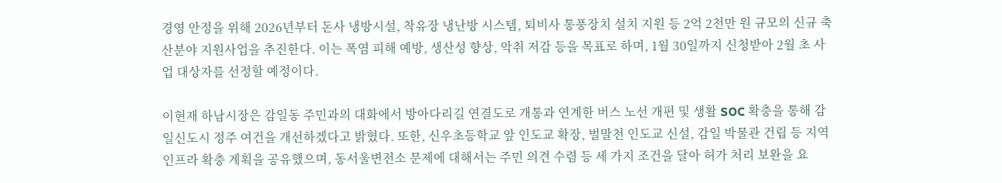경영 안정을 위해 2026년부터 돈사 냉방시설, 착유장 냉난방 시스템, 퇴비사 통풍장치 설치 지원 등 2억 2천만 원 규모의 신규 축산분야 지원사업을 추진한다. 이는 폭염 피해 예방, 생산성 향상, 악취 저감 등을 목표로 하며, 1월 30일까지 신청받아 2월 초 사업 대상자를 선정할 예정이다.

이현재 하남시장은 감일동 주민과의 대화에서 방아다리길 연결도로 개통과 연계한 버스 노선 개편 및 생활 SOC 확충을 통해 감일신도시 정주 여건을 개선하겠다고 밝혔다. 또한, 신우초등학교 앞 인도교 확장, 벌말천 인도교 신설, 감일 박물관 건립 등 지역 인프라 확충 계획을 공유했으며, 동서울변전소 문제에 대해서는 주민 의견 수렴 등 세 가지 조건을 달아 허가 처리 보완을 요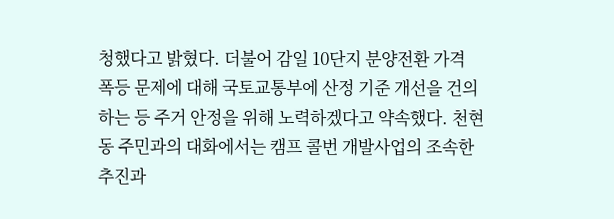청했다고 밝혔다. 더불어 감일 10단지 분양전환 가격 폭등 문제에 대해 국토교통부에 산정 기준 개선을 건의하는 등 주거 안정을 위해 노력하겠다고 약속했다. 천현동 주민과의 대화에서는 캠프 콜번 개발사업의 조속한 추진과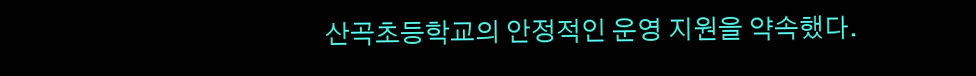산곡초등학교의 안정적인 운영 지원을 약속했다.